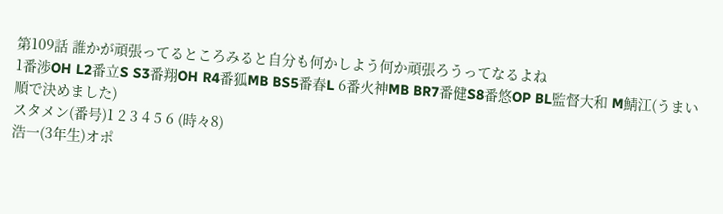第109話 誰かが頑張ってるところみると自分も何かしよう何か頑張ろうってなるよね
1番渉OH L2番立S S3番翔OH R4番狐MB BS5番春L 6番火神MB BR7番健S8番悠OP BL監督大和 M鯖江(うまい順で決めました)
スタメン(番号)1 2 3 4 5 6 (時々8)
浩一(3年生)オポ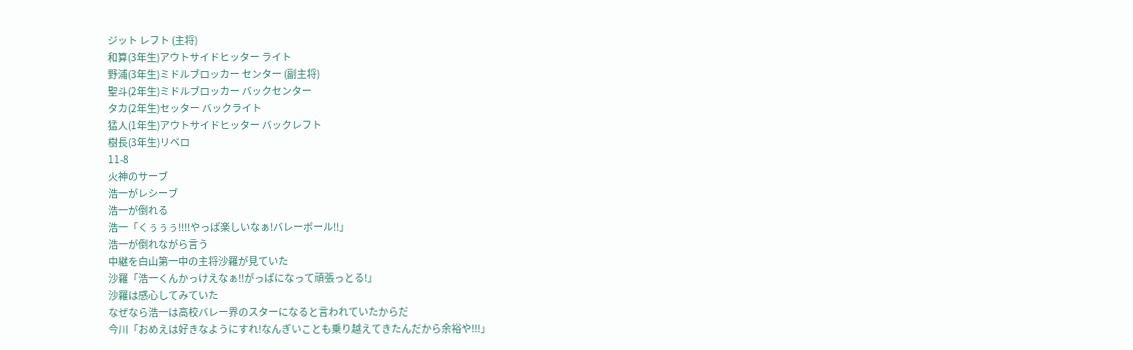ジット レフト (主将)
和算(3年生)アウトサイドヒッター ライト
野浦(3年生)ミドルブロッカー センター (副主将)
聖斗(2年生)ミドルブロッカー バックセンター
タカ(2年生)セッター バックライト
猛人(1年生)アウトサイドヒッター バックレフト
樹長(3年生)リベロ
11-8
火神のサーブ
浩一がレシーブ
浩一が倒れる
浩一「くぅぅぅ!!!!やっぱ楽しいなぁ!バレーボール!!」
浩一が倒れながら言う
中継を白山第一中の主将沙羅が見ていた
沙羅「浩一くんかっけえなぁ!!がっぱになって頑張っとる!」
沙羅は感心してみていた
なぜなら浩一は高校バレー界のスターになると言われていたからだ
今川「おめえは好きなようにすれ!なんぎいことも乗り越えてきたんだから余裕や!!!」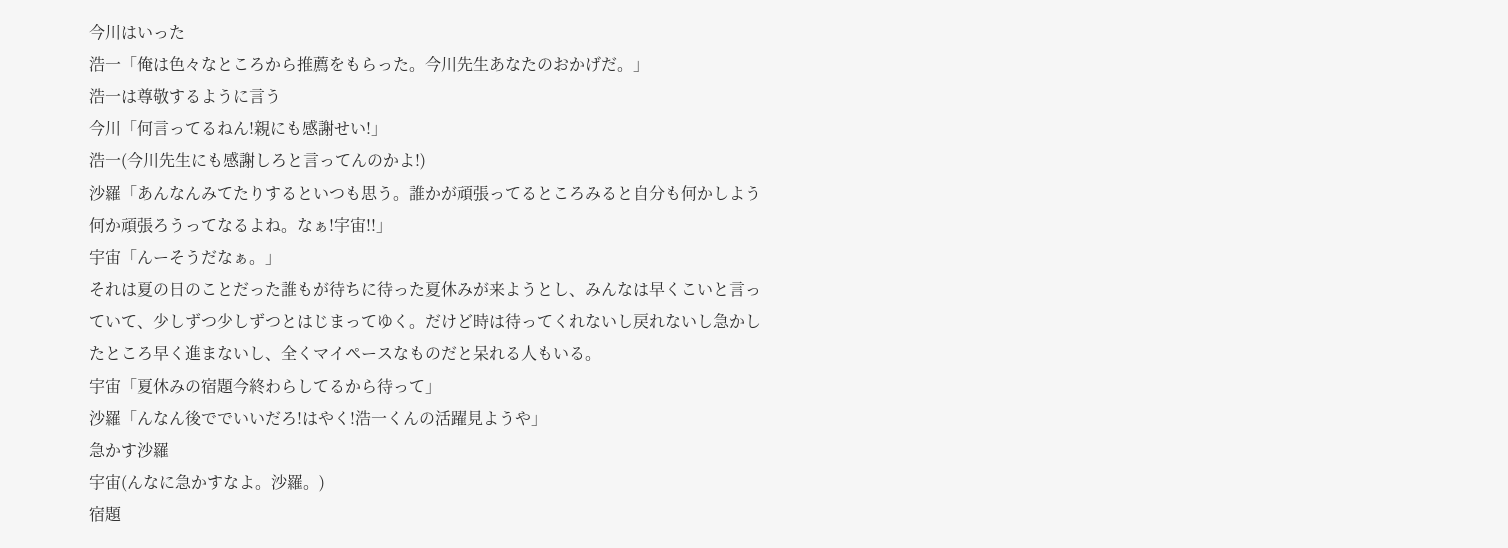今川はいった
浩一「俺は色々なところから推薦をもらった。今川先生あなたのおかげだ。」
浩一は尊敬するように言う
今川「何言ってるねん!親にも感謝せい!」
浩一(今川先生にも感謝しろと言ってんのかよ!)
沙羅「あんなんみてたりするといつも思う。誰かが頑張ってるところみると自分も何かしよう何か頑張ろうってなるよね。なぁ!宇宙!!」
宇宙「んーそうだなぁ。」
それは夏の日のことだった誰もが待ちに待った夏休みが来ようとし、みんなは早くこいと言っていて、少しずつ少しずつとはじまってゆく。だけど時は待ってくれないし戻れないし急かしたところ早く進まないし、全くマイペースなものだと呆れる人もいる。
宇宙「夏休みの宿題今終わらしてるから待って」
沙羅「んなん後ででいいだろ!はやく!浩一くんの活躍見ようや」
急かす沙羅
宇宙(んなに急かすなよ。沙羅。)
宿題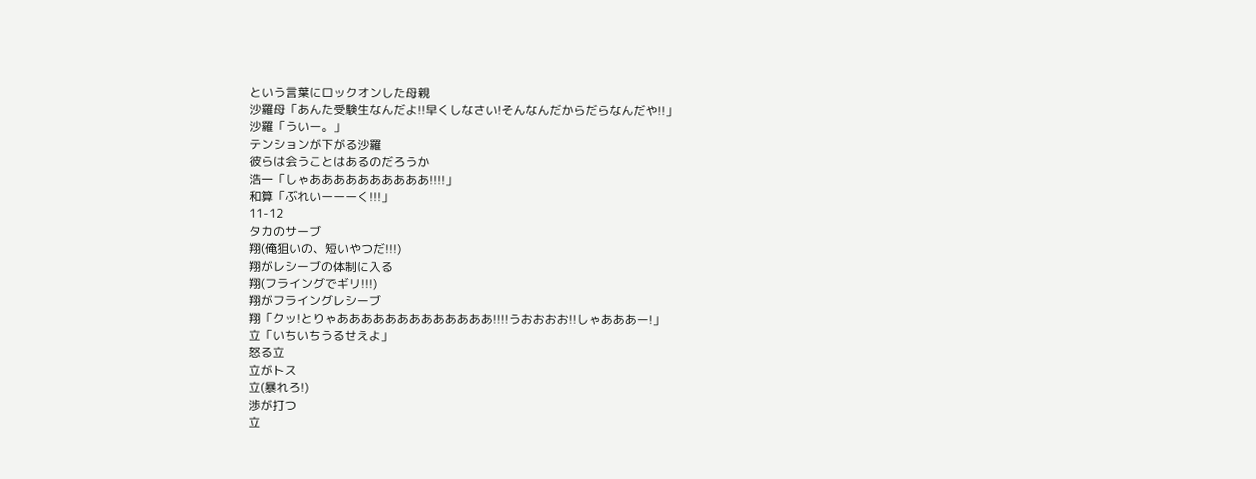という言葉にロックオンした母親
沙羅母「あんた受験生なんだよ!!早くしなさい!そんなんだからだらなんだや!!」
沙羅「ういー。」
テンションが下がる沙羅
彼らは会うことはあるのだろうか
浩一「しゃああああああああああ!!!!」
和算「ぶれいーーーく!!!」
11-12
タカのサーブ
翔(俺狙いの、短いやつだ!!!)
翔がレシーブの体制に入る
翔(フライングでギリ!!!)
翔がフライングレシーブ
翔「クッ!とりゃあああああああああああああ!!!!うおおおお!!しゃあああー!」
立「いちいちうるせえよ」
怒る立
立がトス
立(暴れろ!)
渉が打つ
立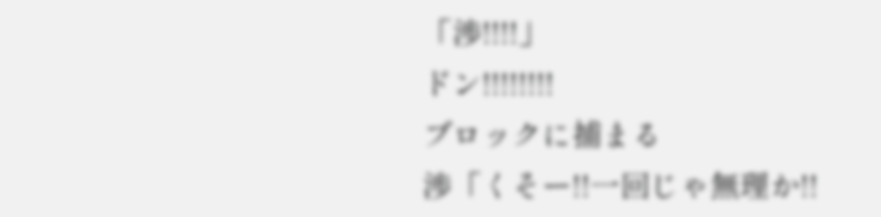「渉!!!!」
ドン!!!!!!!!
ブロックに捕まる
渉「くそー!!一回じゃ無理か!!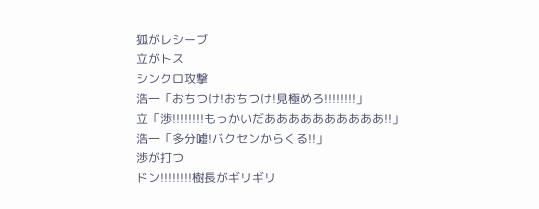狐がレシーブ
立がトス
シンクロ攻撃
浩一「おちつけ!おちつけ!見極めろ!!!!!!!!」
立「渉!!!!!!!!もっかいだああああああああああ!!」
浩一「多分嘘!バクセンからくる!!」
渉が打つ
ドン!!!!!!!!樹長がギリギリ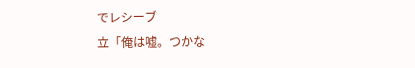でレシーブ
立「俺は嘘。つかな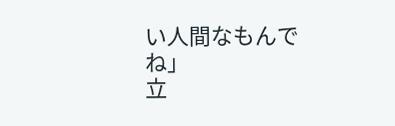い人間なもんでね」
立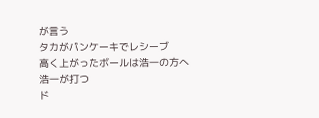が言う
タカがパンケーキでレシーブ
高く上がったボールは浩一の方へ
浩一が打つ
ド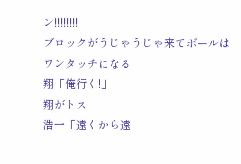ン!!!!!!!!
ブロックがうじゃうじゃ来てボールはワンタッチになる
翔「俺行く!」
翔がトス
浩一「遠くから遠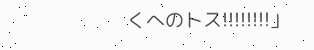くへのトス!!!!!!!!」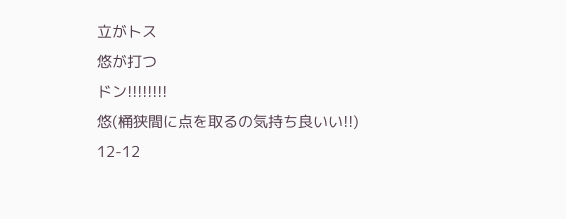立がトス
悠が打つ
ドン!!!!!!!!
悠(桶狭間に点を取るの気持ち良いい!!)
12-12